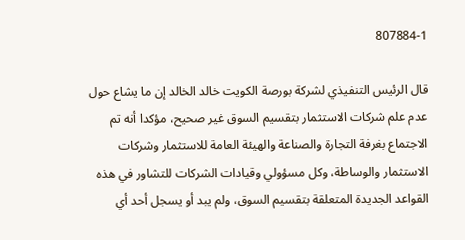807884-1

قال الرئيس التنفيذي لشركة بورصة الكويت خالد الخالد إن ما يشاع حول عدم علم شركات الاستثمار بتقسيم السوق غير صحيح، مؤكدا أنه تم الاجتماع بغرفة التجارة والصناعة والهيئة العامة للاستثمار وشركات الاستثمار والوساطة، وكل مسؤولي وقيادات الشركات للتشاور في هذه القواعد الجديدة المتعلقة بتقسيم السوق، ولم يبد أو يسجل أحد أي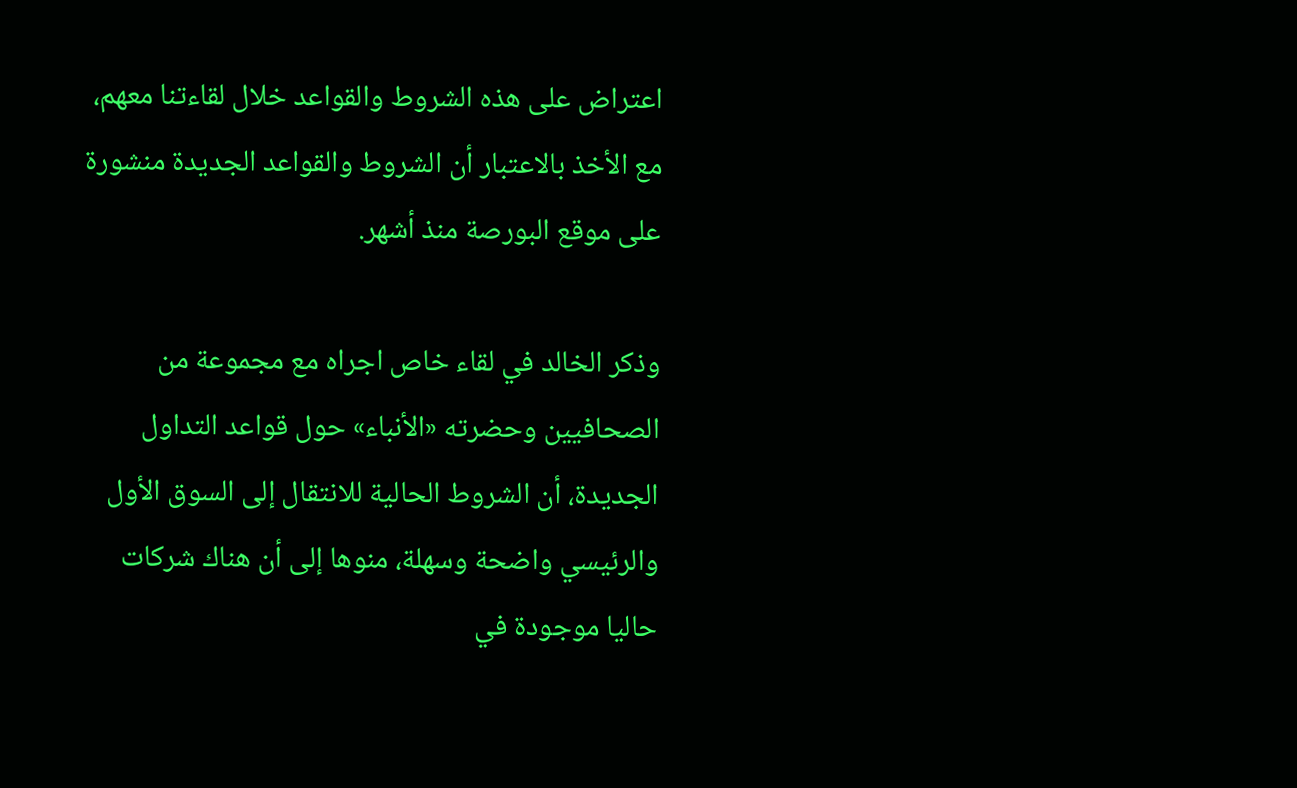اعتراض على هذه الشروط والقواعد خلال لقاءتنا معهم، مع الأخذ بالاعتبار أن الشروط والقواعد الجديدة منشورة على موقع البورصة منذ أشهر.

وذكر الخالد في لقاء خاص اجراه مع مجموعة من الصحافيين وحضرته «الأنباء» حول قواعد التداول الجديدة، أن الشروط الحالية للانتقال إلى السوق الأول والرئيسي واضحة وسهلة، منوها إلى أن هناك شركات حاليا موجودة في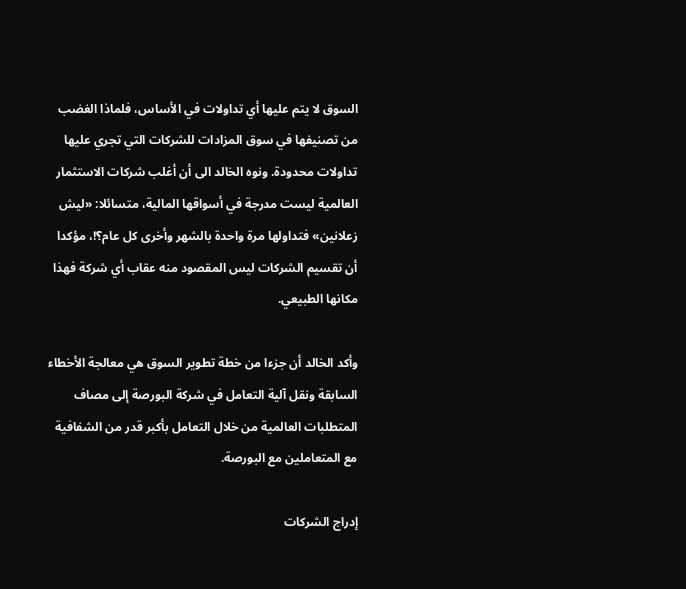السوق لا يتم عليها أي تداولات في الأساس، فلماذا الغضب من تصنيفها في سوق المزادات للشركات التي تجري عليها تداولات محدودة. ونوه الخالد الى أن أغلب شركات الاستثمار العالمية ليست مدرجة في أسواقها المالية، متسائلا: «ليش زعلانين» فتداولها مرة واحدة بالشهر وأخرى كل عام؟!، مؤكدا أن تقسيم الشركات ليس المقصود منه عقاب أي شركة فهذا مكانها الطبيعي.

وأكد الخالد أن جزءا من خطة تطوير السوق هي معالجة الأخطاء السابقة ونقل آلية التعامل في شركة البورصة إلى مصاف المتطلبات العالمية من خلال التعامل بأكبر قدر من الشفافية مع المتعاملين مع البورصة.

إدراج الشركات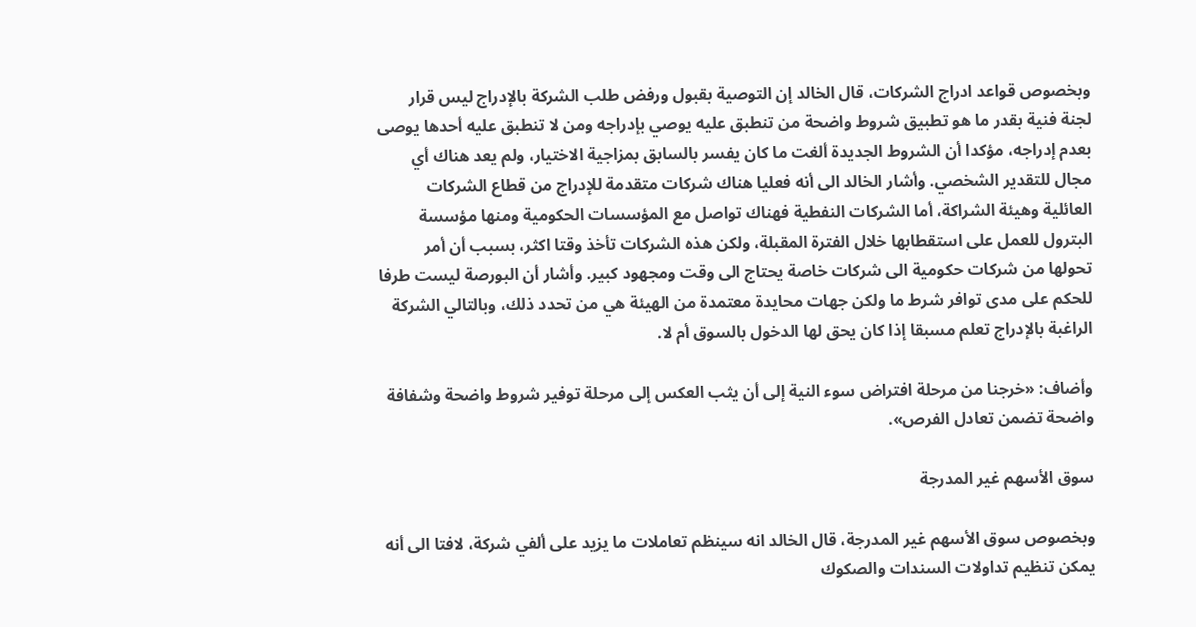وبخصوص قواعد ادراج الشركات، قال الخالد إن التوصية بقبول ورفض طلب الشركة بالإدراج ليس قرار لجنة فنية بقدر ما هو تطبيق شروط واضحة من تنطبق عليه يوصي بإدراجه ومن لا تنطبق عليه أحدها يوصى بعدم إدراجه، مؤكدا أن الشروط الجديدة ألغت ما كان يفسر بالسابق بمزاجية الاختيار، ولم يعد هناك أي مجال للتقدير الشخصي. وأشار الخالد الى أنه فعليا هناك شركات متقدمة للإدراج من قطاع الشركات العائلية وهيئة الشراكة، أما الشركات النفطية فهناك تواصل مع المؤسسات الحكومية ومنها مؤسسة البترول للعمل على استقطابها خلال الفترة المقبلة، ولكن هذه الشركات تأخذ وقتا اكثر، بسبب أن أمر تحولها من شركات حكومية الى شركات خاصة يحتاج الى وقت ومجهود كبير. وأشار أن البورصة ليست طرفا للحكم على مدى توافر شرط ما ولكن جهات محايدة معتمدة من الهيئة هي من تحدد ذلك، وبالتالي الشركة الراغبة بالإدراج تعلم مسبقا إذا كان يحق لها الدخول بالسوق أم لا.

وأضاف: «خرجنا من مرحلة افتراض سوء النية إلى أن يثب العكس إلى مرحلة توفير شروط واضحة وشفافة واضحة تضمن تعادل الفرص».

سوق الأسهم غير المدرجة

وبخصوص سوق الأسهم غير المدرجة، قال الخالد انه سينظم تعاملات ما يزيد على ألفي شركة، لافتا الى أنه يمكن تنظيم تداولات السندات والصكوك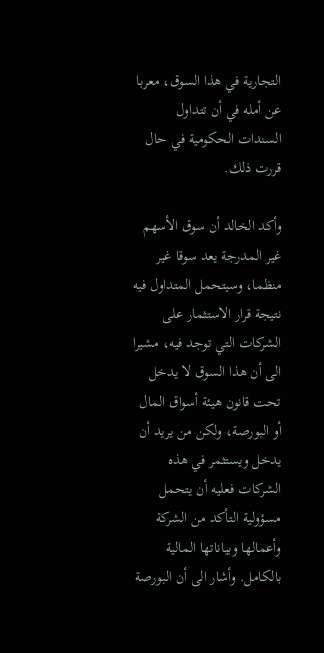التجارية في هذا السوق، معربا عن أمله في أن تتداول السندات الحكومية في حال قررت ذلك.

وأكد الخالد أن سوق الأسهم غير المدرجة يعد سوقا غير منظما، وسيتحمل المتداول فيه نتيجة قرار الاستثمار على الشركات التي توجد فيه، مشيرا الى أن هذا السوق لا يدخل تحت قانون هيئة أسواق المال أو البورصة، ولكن من يريد أن يدخل ويستثمر في هذه الشركات فعليه أن يتحمل مسؤولية التأكد من الشركة وأعمالها وبياناتها المالية بالكامل. وأشار الى أن البورصة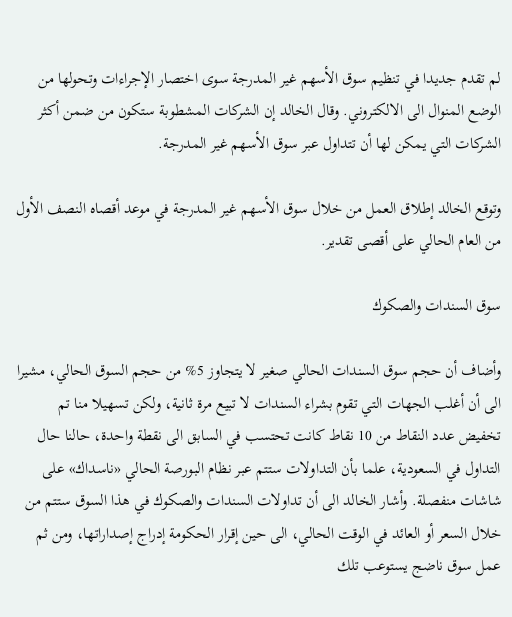لم تقدم جديدا في تنظيم سوق الأسهم غير المدرجة سوى اختصار الإجراءات وتحولها من الوضع المنوال الى الالكتروني. وقال الخالد إن الشركات المشطوبة ستكون من ضمن أكثر الشركات التي يمكن لها أن تتداول عبر سوق الأسهم غير المدرجة.

وتوقع الخالد إطلاق العمل من خلال سوق الأسهم غير المدرجة في موعد أقصاه النصف الأول من العام الحالي على أقصى تقدير.

سوق السندات والصكوك

وأضاف أن حجم سوق السندات الحالي صغير لا يتجاوز 5% من حجم السوق الحالي، مشيرا الى أن أغلب الجهات التي تقوم بشراء السندات لا تبيع مرة ثانية، ولكن تسهيلا منا تم تخفيض عدد النقاط من 10 نقاط كانت تحتسب في السابق الى نقطة واحدة، حالنا حال التداول في السعودية، علما بأن التداولات ستتم عبر نظام البورصة الحالي «ناسداك» على شاشات منفصلة. وأشار الخالد الى أن تداولات السندات والصكوك في هذا السوق ستتم من خلال السعر أو العائد في الوقت الحالي، الى حين إقرار الحكومة إدراج إصداراتها، ومن ثم عمل سوق ناضج يستوعب تلك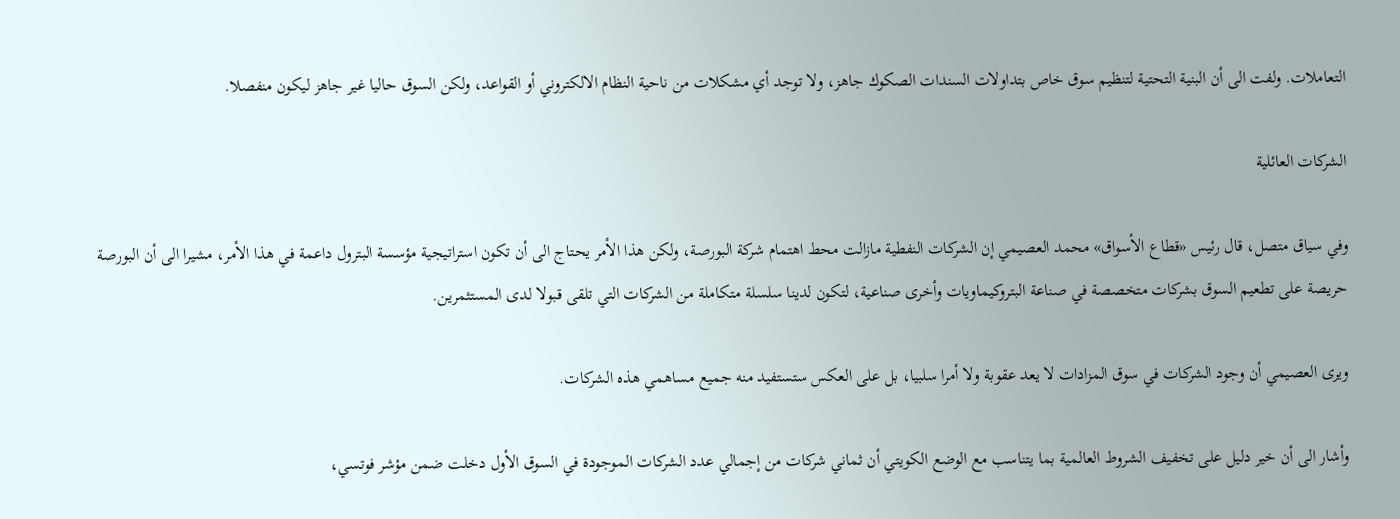التعاملات. ولفت الى أن البنية التحتية لتنظيم سوق خاص بتداولات السندات الصكوك جاهز، ولا توجد أي مشكلات من ناحية النظام الالكتروني أو القواعد، ولكن السوق حاليا غير جاهز ليكون منفصلا.

الشركات العائلية

وفي سياق متصل، قال رئيس «قطاع الأسواق» محمد العصيمي إن الشركات النفطية مازالت محط اهتمام شركة البورصة، ولكن هذا الأمر يحتاج الى أن تكون استراتيجية مؤسسة البترول داعمة في هذا الأمر، مشيرا الى أن البورصة حريصة على تطعيم السوق بشركات متخصصة في صناعة البتروكيماويات وأخرى صناعية، لتكون لدينا سلسلة متكاملة من الشركات التي تلقى قبولا لدى المستثمرين.

ويرى العصيمي أن وجود الشركات في سوق المزادات لا يعد عقوبة ولا أمرا سلبيا، بل على العكس ستستفيد منه جميع مساهمي هذه الشركات.

وأشار الى أن خير دليل على تخفيف الشروط العالمية بما يتناسب مع الوضع الكويتي أن ثماني شركات من إجمالي عدد الشركات الموجودة في السوق الأول دخلت ضمن مؤشر فوتسي،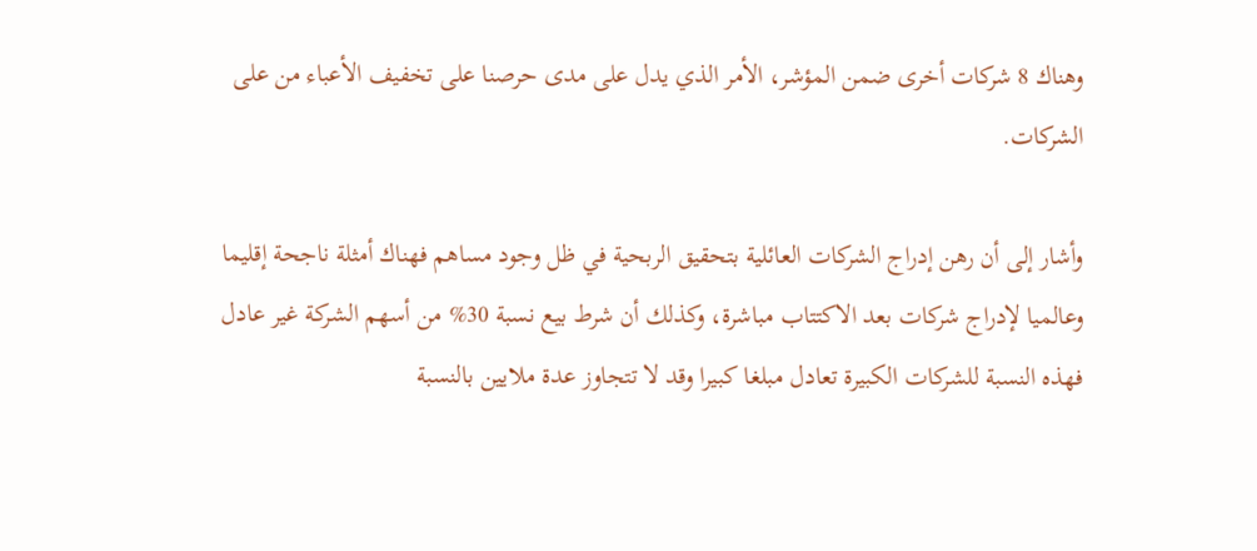وهناك 8 شركات أخرى ضمن المؤشر، الأمر الذي يدل على مدى حرصنا على تخفيف الأعباء من على الشركات.

وأشار إلى أن رهن إدراج الشركات العائلية بتحقيق الربحية في ظل وجود مساهم فهناك أمثلة ناجحة إقليما وعالميا لإدراج شركات بعد الاكتتاب مباشرة، وكذلك أن شرط بيع نسبة 30% من أسهم الشركة غير عادل فهذه النسبة للشركات الكبيرة تعادل مبلغا كبيرا وقد لا تتجاوز عدة ملايين بالنسبة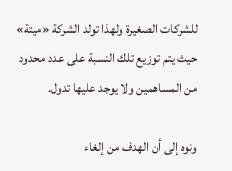للشركات الصغيرة ولهذا تولد الشركة «ميتة» حيث يتم توزيع تلك النسبة على عدد محدود من المساهمين ولا يوجد عليها تدول.

ونوه إلى أن الهدف من إلغاء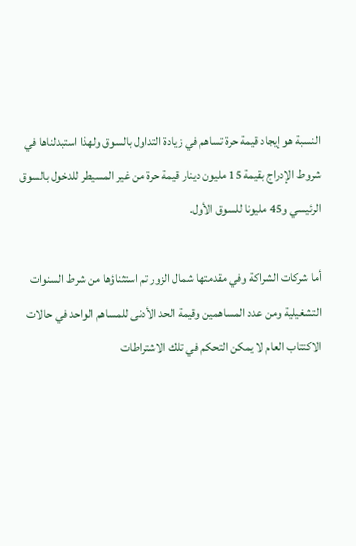النسبة هو إيجاد قيمة حرة تساهم في زيادة التداول بالسوق ولهذا استبدلناها في شروط الإدراج بقيمة 15 مليون دينار قيمة حرة من غير المسيطر للدخول بالسوق الرئيسي و45 مليونا للسوق الأول.

أما شركات الشراكة وفي مقدمتها شمال الزور تم استثناؤها من شرط السنوات التشغيلية ومن عدد المساهمين وقيمة الحد الأدنى للمساهم الواحد في حالات الاكتتاب العام لا يمكن التحكم في تلك الاشتراطات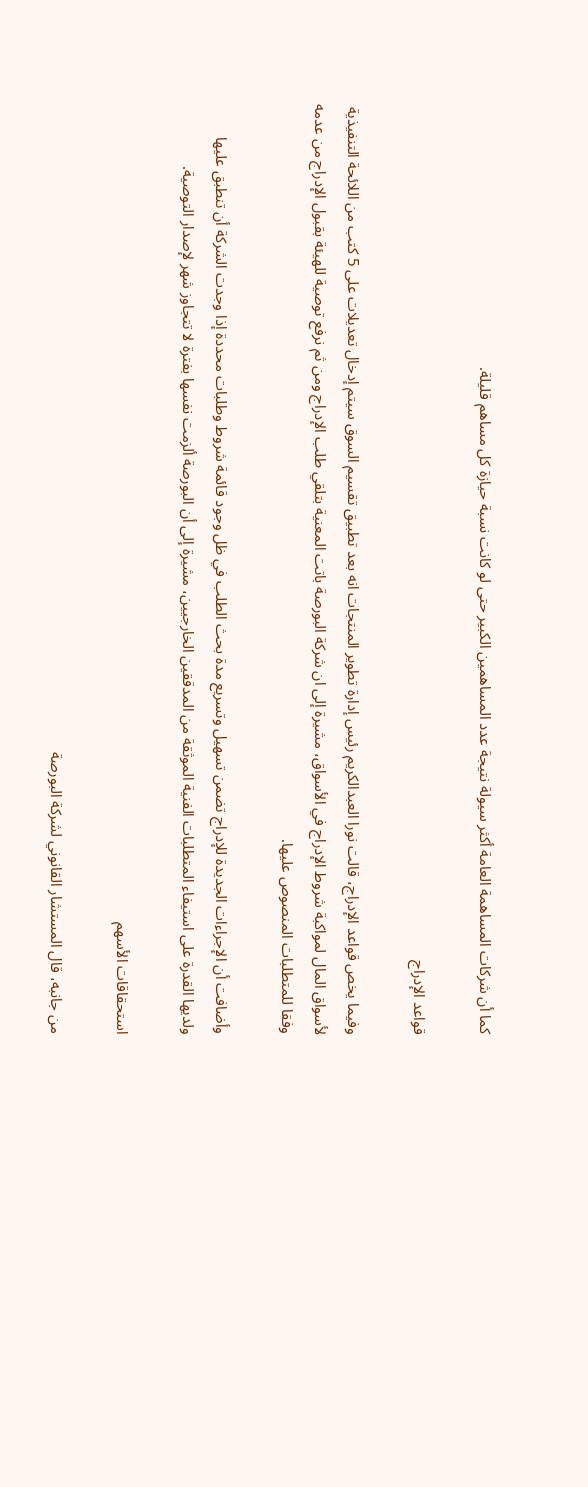كما أن شركات المساهمة العامة أكثر سيولة نتيجة عدد المساهمين الكبير حتى لو كانت نسبة حيازة كل مساهم قليلة.

قواعد الإدراج

وفيما يخص قواعد الإدراج، قالت نورا العبدالكريم رئيس إدارة تطوير المنتجات انه بعد تطبيق تقسيم السوق سيتم إدخال تعديلات على 5 كتب من اللائحة التنفيذية لأسواق المال لمواكبة شروط الإدراج في الأسواق، مشيرة إلى ان شركة البورصة باتت المعنية بتلقي طلب الإدراج ومن ثم نرفع توصية للهيئة بقبول الإدراج من عدمه وفقا للمتطلبات المنصوص عليها.

وأضافت أن الإجراءات الجديدة للإدراج تضمن تسهيل وتسريع مدة بحث الطلب في ظل وجود قائمة شروط وطلبات محددة إذا وجدت الشركة أن تنطبق عليها ولديها القدرة على استيفاء المتطلبات الفنية الموثقة من المدققين الخارجيين، مشيرة إلى أن البورصة ألزمت نفسها بفترة لا تتجاوز شهر لإصدار التوصية.

استحقاقات الأسهم

من جانبه، قال المستشار القانوني لشركة البورصة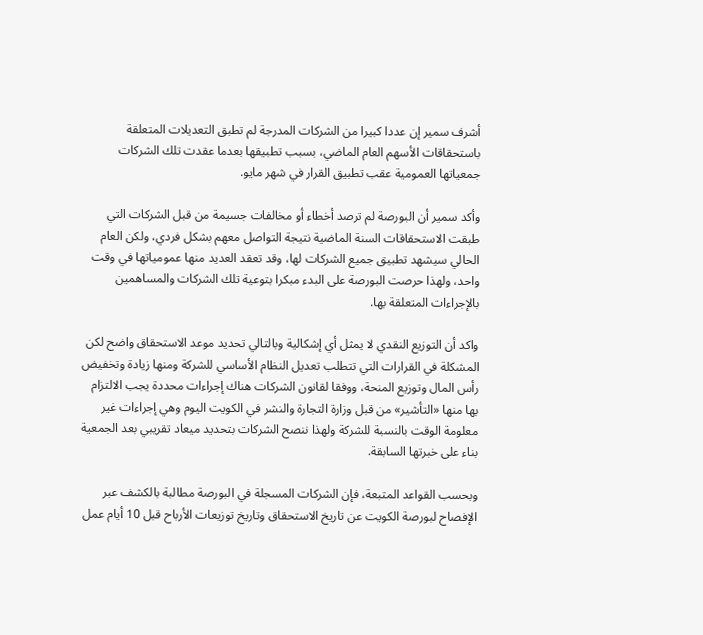أشرف سمير إن عددا كبيرا من الشركات المدرجة لم تطبق التعديلات المتعلقة باستحقاقات الأسهم العام الماضي، بسبب تطبيقها بعدما عقدت تلك الشركات جمعياتها العمومية عقب تطبيق القرار في شهر مايو.

وأكد سمير أن البورصة لم ترصد أخطاء أو مخالفات جسيمة من قبل الشركات التي طبقت الاستحقاقات السنة الماضية نتيجة التواصل معهم بشكل فردي، ولكن العام الحالي سيشهد تطبيق جميع الشركات لها، وقد تعقد العديد منها عمومياتها في وقت واحد، ولهذا حرصت البورصة على البدء مبكرا بتوعية تلك الشركات والمساهمين بالإجراءات المتعلقة بها.

واكد أن التوزيع النقدي لا يمثل أي إشكالية وبالتالي تحديد موعد الاستحقاق واضح لكن المشكلة في القرارات التي تتطلب تعديل النظام الأساسي للشركة ومنها زيادة وتخفيض رأس المال وتوزيع المنحة، ووفقا لقانون الشركات هناك إجراءات محددة يجب الالتزام بها منها «التأشير» من قبل وزارة التجارة والنشر في الكويت اليوم وهي إجراءات غير معلومة الوقت بالنسبة للشركة ولهذا ننصح الشركات بتحديد ميعاد تقريبي بعد الجمعية بناء على خبرتها السابقة.

وبحسب القواعد المتبعة، فإن الشركات المسجلة في البورصة مطالبة بالكشف عبر الإفصاح لبورصة الكويت عن تاريخ الاستحقاق وتاريخ توزيعات الأرباح قبل 10 أيام عمل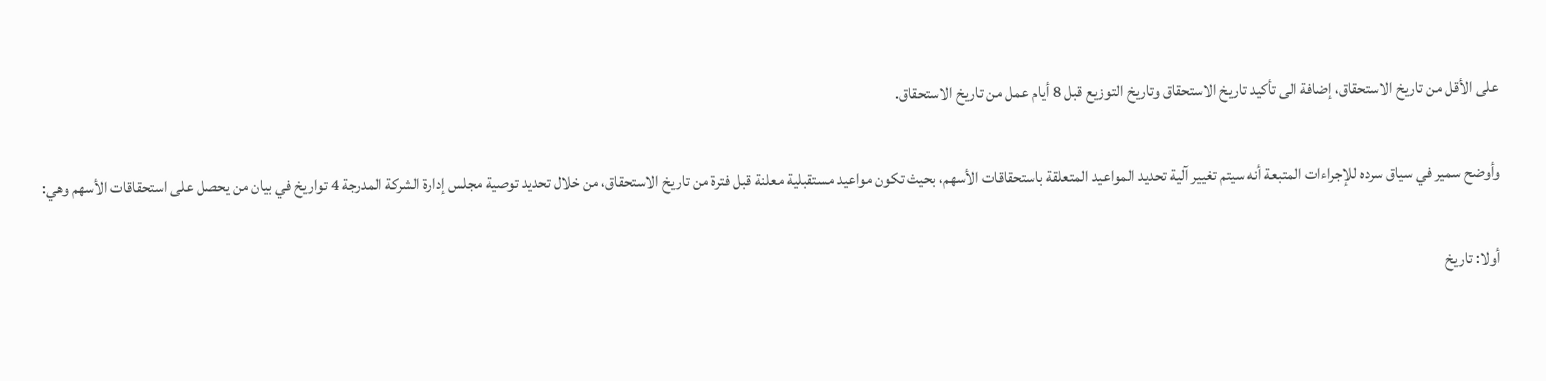على الأقل من تاريخ الاستحقاق، إضافة الى تأكيد تاريخ الاستحقاق وتاريخ التوزيع قبل 8 أيام عمل من تاريخ الاستحقاق.

وأوضح سمير في سياق سرده للإجراءات المتبعة أنه سيتم تغيير آلية تحديد المواعيد المتعلقة باستحقاقات الأسهم، بحيث تكون مواعيد مستقبلية معلنة قبل فترة من تاريخ الاستحقاق، من خلال تحديد توصية مجلس إدارة الشركة المدرجة 4 تواريخ في بيان من يحصل على استحقاقات الأسهم وهي:

أولا: تاريخ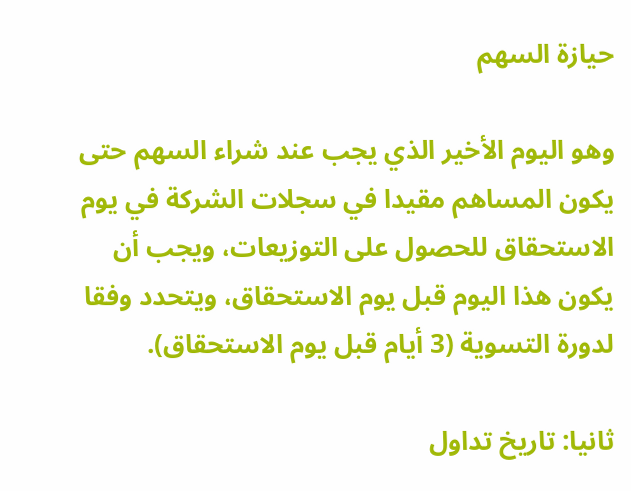حيازة السهم

وهو اليوم الأخير الذي يجب عند شراء السهم حتى يكون المساهم مقيدا في سجلات الشركة في يوم الاستحقاق للحصول على التوزيعات، ويجب أن يكون هذا اليوم قبل يوم الاستحقاق، ويتحدد وفقا لدورة التسوية (3 أيام قبل يوم الاستحقاق).

ثانيا: تاريخ تداول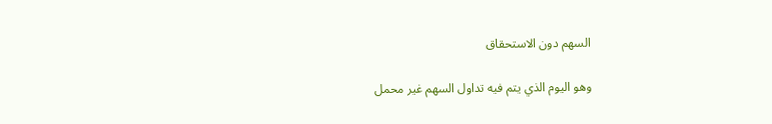السهم دون الاستحقاق

وهو اليوم الذي يتم فيه تداول السهم غير محمل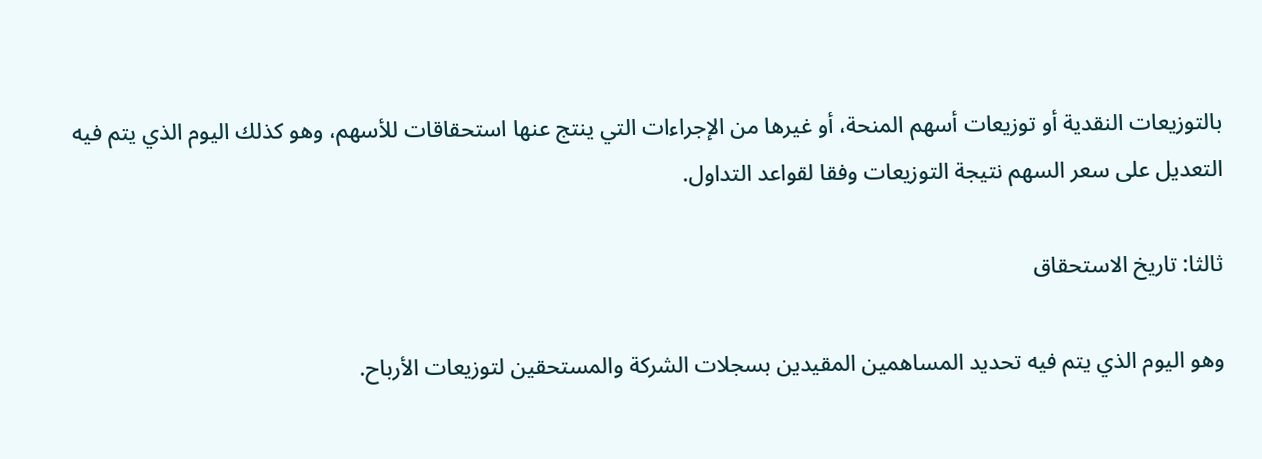بالتوزيعات النقدية أو توزيعات أسهم المنحة، أو غيرها من الإجراءات التي ينتج عنها استحقاقات للأسهم، وهو كذلك اليوم الذي يتم فيه التعديل على سعر السهم نتيجة التوزيعات وفقا لقواعد التداول.

ثالثا: تاريخ الاستحقاق

وهو اليوم الذي يتم فيه تحديد المساهمين المقيدين بسجلات الشركة والمستحقين لتوزيعات الأرباح.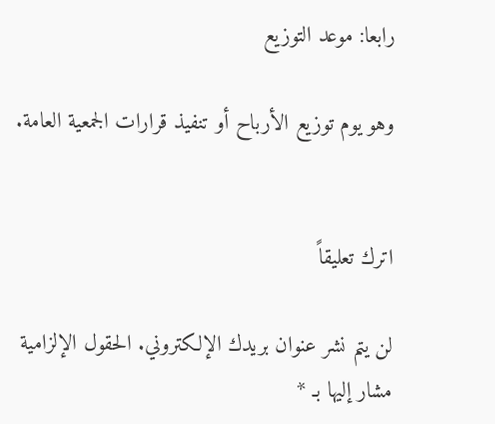رابعا: موعد التوزيع

وهو يوم توزيع الأرباح أو تنفيذ قرارات الجمعية العامة.


اترك تعليقاً

لن يتم نشر عنوان بريدك الإلكتروني. الحقول الإلزامية مشار إليها بـ *